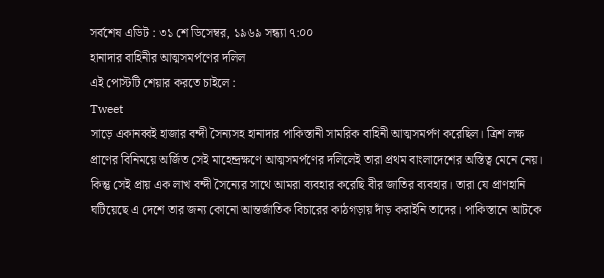সর্বশেষ এডিট : ৩১ শে ডিসেম্বর, ১৯৬৯ সন্ধ্যা ৭:০০
হানাদার বাহিনীর আত্মসমর্পণের দলিল
এই পোস্টটি শেয়ার করতে চাইলে :
Tweet
সাড়ে একানব্বই হাজার বন্দী সৈন্যসহ হানাদার পাকিস্তানী সামরিক বাহিনী আত্মসমর্পণ করেছিল। ত্রিশ লক্ষ প্রাণের বিনিময়ে অর্জিত সেই মাহেন্দ্রক্ষণে আত্মসমর্পণের দলিলেই তারা প্রথম বাংলাদেশের অস্তিত্ব মেনে নেয়। কিন্তু সেই প্রায় এক লাখ বন্দী সৈন্যের সাথে আমরা ব্যবহার করেছি বীর জাতির ব্যবহার। তারা যে প্রাণহানি ঘটিয়েছে এ দেশে তার জন্য কোনো আন্তর্জাতিক বিচারের কাঠগড়ায় দাঁড় করাইনি তাদের। পাকিস্তানে আটকে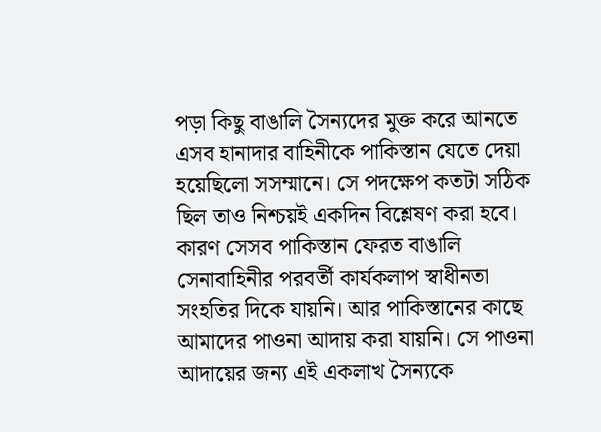পড়া কিছু বাঙালি সৈন্যদের মুক্ত করে আনতে এসব হানাদার বাহিনীকে পাকিস্তান যেতে দেয়া হয়েছিলো সসম্মানে। সে পদক্ষেপ কতটা সঠিক ছিল তাও নিশ্চয়ই একদিন বিশ্লেষণ করা হবে। কারণ সেসব পাকিস্তান ফেরত বাঙালি সেনাবাহিনীর পরবর্তী কার্যকলাপ স্বাধীনতা সংহতির দিকে যায়নি। আর পাকিস্তানের কাছে আমাদের পাওনা আদায় করা যায়নি। সে পাওনা আদায়ের জন্য এই একলাখ সৈন্যকে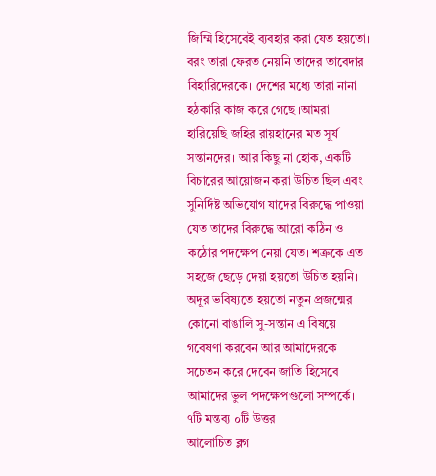জিম্মি হিসেবেই ব্যবহার করা যেত হয়তো। বরং তারা ফেরত নেয়নি তাদের তাবেদার বিহারিদেরকে। দেশের মধ্যে তারা নানা হঠকারি কাজ করে গেছে ।আমরা হারিয়েছি জহির রায়হানের মত সূর্য সন্তানদের। আর কিছু না হোক, একটি বিচারের আয়োজন করা উচিত ছিল এবং সুনির্দিষ্ট অভিযোগ যাদের বিরুদ্ধে পাওয়া যেত তাদের বিরুদ্ধে আরো কঠিন ও কঠোর পদক্ষেপ নেয়া যেত। শত্রুকে এত সহজে ছেড়ে দেয়া হয়তো উচিত হয়নি। অদূর ভবিষ্যতে হয়তো নতুন প্রজন্মের কোনো বাঙালি সু-সন্তান এ বিষয়ে গবেষণা করবেন আর আমাদেরকে সচেতন করে দেবেন জাতি হিসেবে আমাদের ভুল পদক্ষেপগুলো সম্পর্কে।
৭টি মন্তব্য ০টি উত্তর
আলোচিত ব্লগ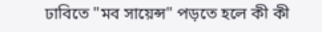ঢাবিতে "মব সায়েন্স" পড়তে হলে কী কী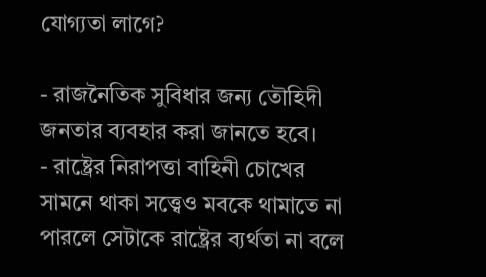যোগ্যতা লাগে?

- রাজনৈতিক সুবিধার জন্য তৌহিদী জনতার ব্যবহার করা জানতে হবে।
- রাষ্ট্রের নিরাপত্তা বাহিনী চোখের সামনে থাকা সত্ত্বেও মবকে থামাতে না পারলে সেটাকে রাষ্ট্রের ব্যর্থতা না বলে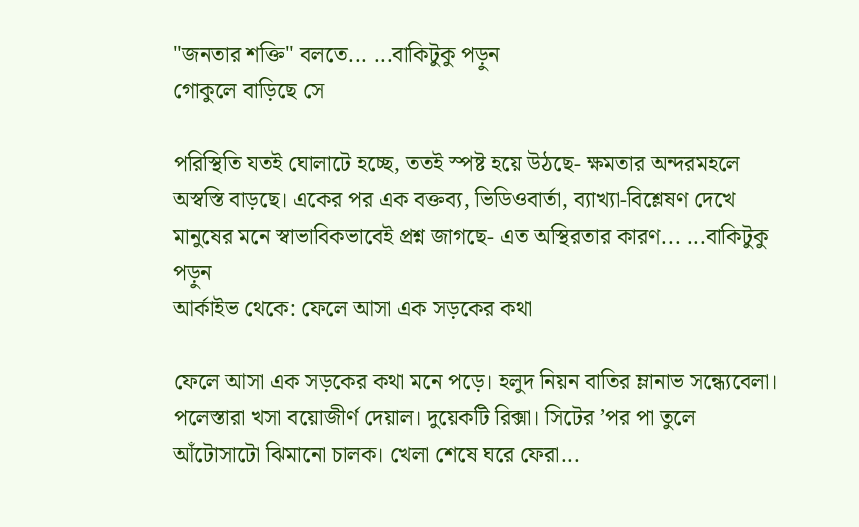"জনতার শক্তি" বলতে... ...বাকিটুকু পড়ুন
গোকুলে বাড়িছে সে

পরিস্থিতি যতই ঘোলাটে হচ্ছে, ততই স্পষ্ট হয়ে উঠছে- ক্ষমতার অন্দরমহলে অস্বস্তি বাড়ছে। একের পর এক বক্তব্য, ভিডিওবার্তা, ব্যাখ্যা-বিশ্লেষণ দেখে মানুষের মনে স্বাভাবিকভাবেই প্রশ্ন জাগছে- এত অস্থিরতার কারণ... ...বাকিটুকু পড়ুন
আর্কাইভ থেকে: ফেলে আসা এক সড়কের কথা

ফেলে আসা এক সড়কের কথা মনে পড়ে। হলুদ নিয়ন বাতির ম্লানাভ সন্ধ্যেবেলা। পলেস্তারা খসা বয়োজীর্ণ দেয়াল। দুয়েকটি রিক্সা। সিটের ’পর পা তুলে আঁটোসাটো ঝিমানো চালক। খেলা শেষে ঘরে ফেরা...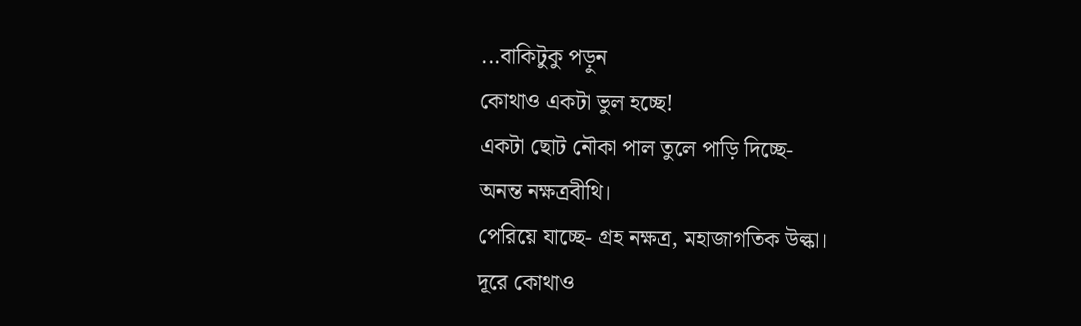...বাকিটুকু পড়ুন
কোথাও একটা ভুল হচ্ছে!
একটা ছোট নৌকা পাল তুলে পাড়ি দিচ্ছে-
অনন্ত নক্ষত্রবীথি।
পেরিয়ে যাচ্ছে- গ্রহ নক্ষত্র, মহাজাগতিক উল্কা।
দূরে কোথাও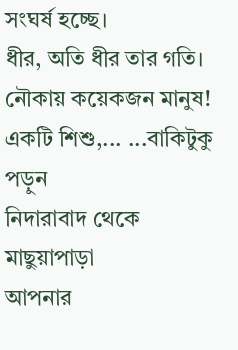সংঘর্ষ হচ্ছে।
ধীর, অতি ধীর তার গতি। নৌকায় কয়েকজন মানুষ!
একটি শিশু,... ...বাকিটুকু পড়ুন
নিদারাবাদ থেকে মাছুয়াপাড়া
আপনার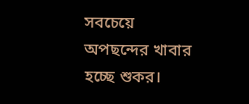সবচেয়ে অপছন্দের খাবার হচ্ছে শুকর।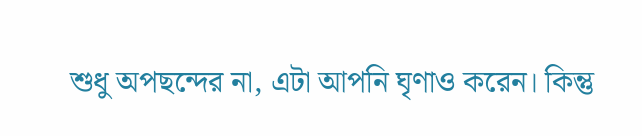শুধু অপছন্দের না, এটা আপনি ঘৃণাও করেন। কিন্তু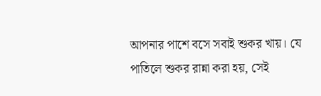আপনার পাশে বসে সবাই শুকর খায়। যে পাতিলে শুকর রান্না করা হয়, সেই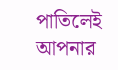পাতিলেই আপনার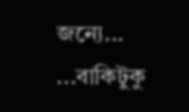জন্যে... ...বাকিটুকু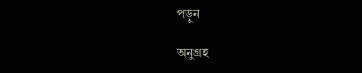পড়ুন

অনুগ্রহ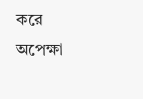করে অপেক্ষা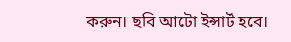করুন। ছবি আটো ইন্সার্ট হবে।